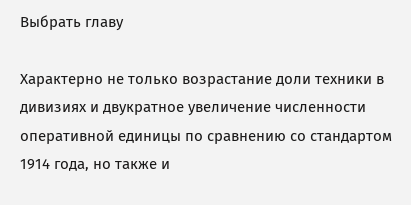Выбрать главу

Характерно не только возрастание доли техники в дивизиях и двукратное увеличение численности оперативной единицы по сравнению со стандартом 1914 года, но также и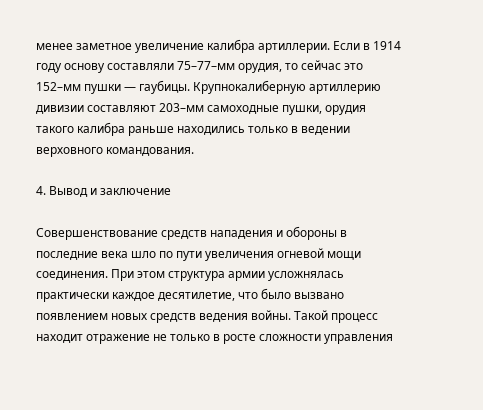менее заметное увеличение калибра артиллерии. Если в 1914 году основу составляли 75–77–мм орудия, то сейчас это 152–мм пушки — гаубицы. Крупнокалиберную артиллерию дивизии составляют 203–мм самоходные пушки, орудия такого калибра раньше находились только в ведении верховного командования.

4. Вывод и заключение

Совершенствование средств нападения и обороны в последние века шло по пути увеличения огневой мощи соединения. При этом структура армии усложнялась практически каждое десятилетие, что было вызвано появлением новых средств ведения войны. Такой процесс находит отражение не только в росте сложности управления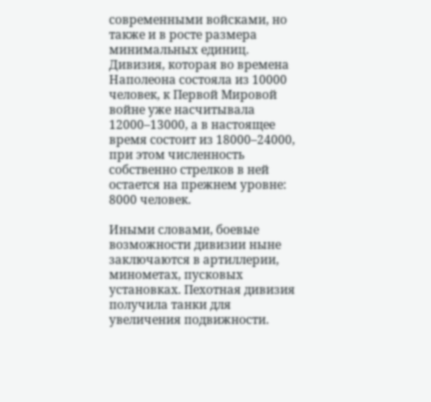современными войсками, но также и в росте размера минимальных единиц. Дивизия, которая во времена Наполеона состояла из 10000 человек, к Первой Мировой войне уже насчитывала 12000–13000, а в настоящее время состоит из 18000–24000, при этом численность собственно стрелков в ней остается на прежнем уровне: 8000 человек.

Иными словами, боевые возможности дивизии ныне заключаются в артиллерии, минометах, пусковых установках. Пехотная дивизия получила танки для увеличения подвижности.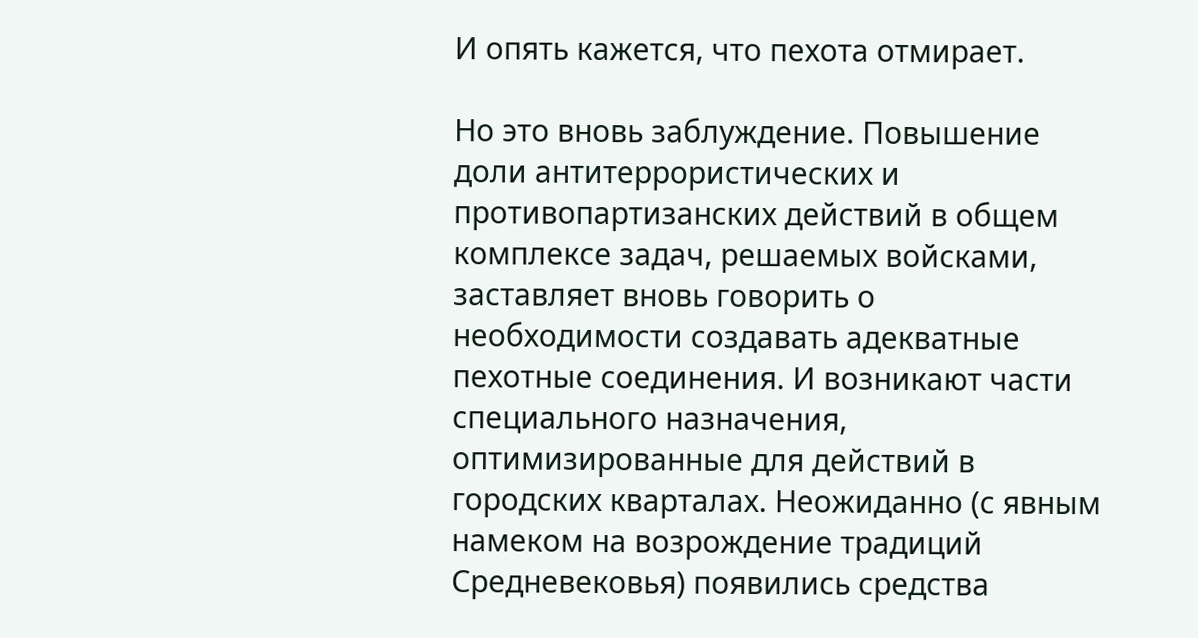И опять кажется, что пехота отмирает.

Но это вновь заблуждение. Повышение доли антитеррористических и противопартизанских действий в общем комплексе задач, решаемых войсками, заставляет вновь говорить о необходимости создавать адекватные пехотные соединения. И возникают части специального назначения, оптимизированные для действий в городских кварталах. Неожиданно (с явным намеком на возрождение традиций Средневековья) появились средства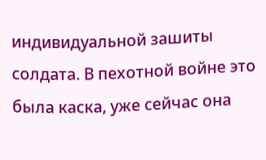индивидуальной зашиты солдата. В пехотной войне это была каска, уже сейчас она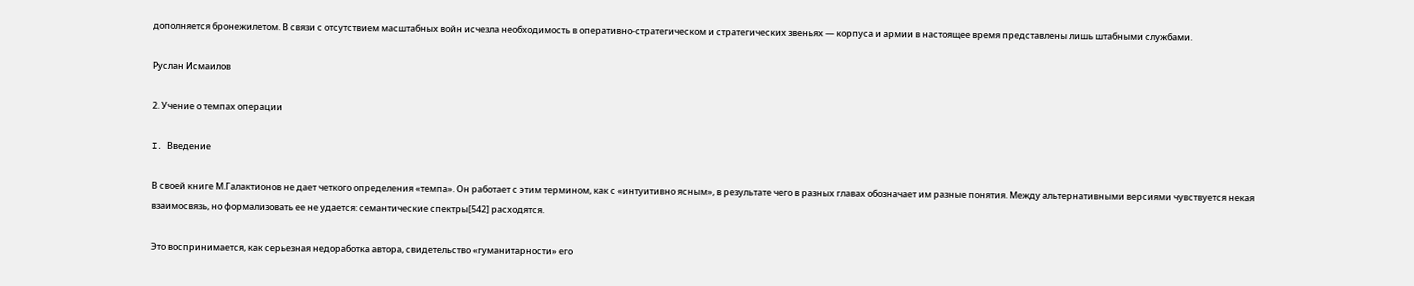дополняется бронежилетом. В связи с отсутствием масштабных войн исчезла необходимость в оперативно-стратегическом и стратегических звеньях — корпуса и армии в настоящее время представлены лишь штабными службами.

Руслан Исмаилов

2. Учение о темпах операции

I. Введение

В своей книге М.Галактионов не дает четкого определения «темпа». Он работает с этим термином, как с «интуитивно ясным», в результате чего в разных главах обозначает им разные понятия. Между альтернативными версиями чувствуется некая взаимосвязь, но формализовать ее не удается: семантические спектры[542] расходятся.

Это воспринимается, как серьезная недоработка автора, свидетельство «гуманитарности» его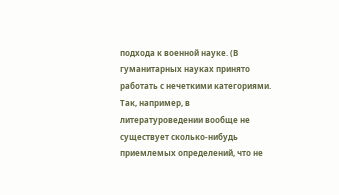подхода к военной науке. (В гуманитарных науках принято работать с нечеткими категориями. Так, например, в литературоведении вообще не существует сколько-нибудь приемлемых определений, что не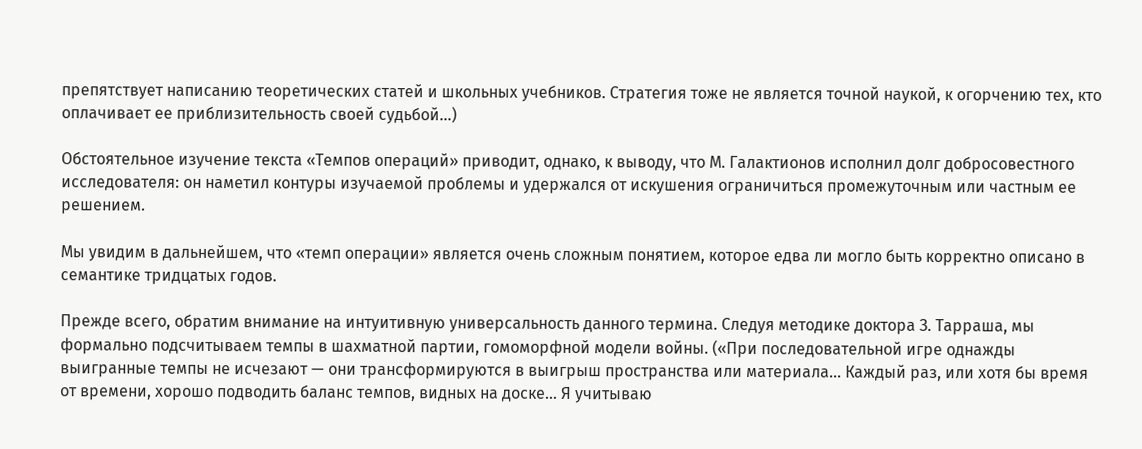препятствует написанию теоретических статей и школьных учебников. Стратегия тоже не является точной наукой, к огорчению тех, кто оплачивает ее приблизительность своей судьбой…)

Обстоятельное изучение текста «Темпов операций» приводит, однако, к выводу, что М. Галактионов исполнил долг добросовестного исследователя: он наметил контуры изучаемой проблемы и удержался от искушения ограничиться промежуточным или частным ее решением.

Мы увидим в дальнейшем, что «темп операции» является очень сложным понятием, которое едва ли могло быть корректно описано в семантике тридцатых годов.

Прежде всего, обратим внимание на интуитивную универсальность данного термина. Следуя методике доктора З. Тарраша, мы формально подсчитываем темпы в шахматной партии, гомоморфной модели войны. («При последовательной игре однажды выигранные темпы не исчезают — они трансформируются в выигрыш пространства или материала… Каждый раз, или хотя бы время от времени, хорошо подводить баланс темпов, видных на доске… Я учитываю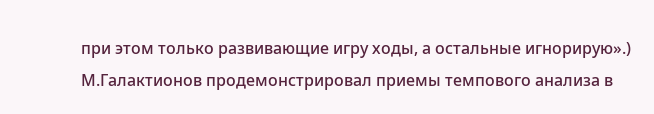при этом только развивающие игру ходы, а остальные игнорирую».) М.Галактионов продемонстрировал приемы темпового анализа в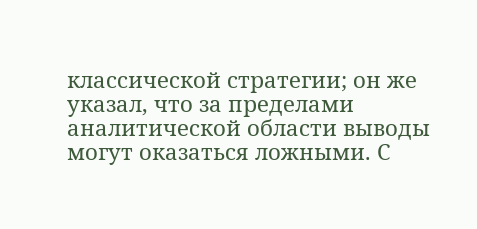классической стратегии; он же указал, что за пределами аналитической области выводы могут оказаться ложными. С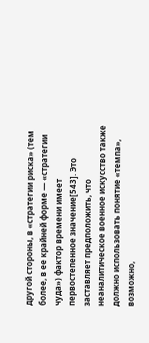другой стороны, в «стратегии риска» (тем более, в ее крайней форме — «стратегии чуда») фактор времени имеет первостепенное значение[543]. Это заставляет предположить, что неаналитическое военное искусство также должно использовать понятие «темпа», возможно,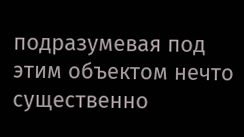подразумевая под этим объектом нечто существенно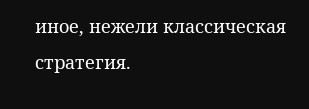иное, нежели классическая стратегия.